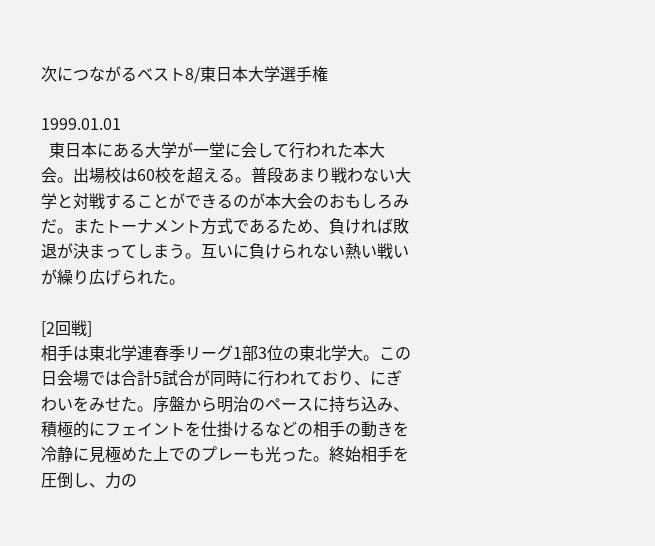次につながるベスト8/東日本大学選手権

1999.01.01
  東日本にある大学が一堂に会して行われた本大会。出場校は60校を超える。普段あまり戦わない大学と対戦することができるのが本大会のおもしろみだ。またトーナメント方式であるため、負ければ敗退が決まってしまう。互いに負けられない熱い戦いが繰り広げられた。

[2回戦]
相手は東北学連春季リーグ1部3位の東北学大。この日会場では合計5試合が同時に行われており、にぎわいをみせた。序盤から明治のペースに持ち込み、積極的にフェイントを仕掛けるなどの相手の動きを冷静に見極めた上でのプレーも光った。終始相手を圧倒し、力の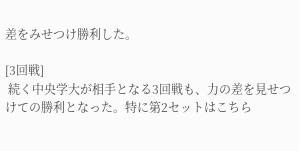差をみせつけ勝利した。

[3回戦]
 続く中央学大が相手となる3回戦も、力の差を見せつけての勝利となった。特に第2セットはこちら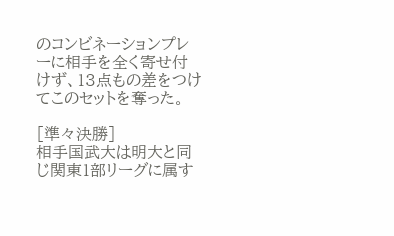のコンビネーションプレーに相手を全く寄せ付けず、13点もの差をつけてこのセットを奪った。

[準々決勝]
相手国武大は明大と同じ関東1部リーグに属す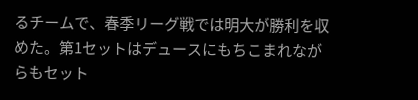るチームで、春季リーグ戦では明大が勝利を収めた。第1セットはデュースにもちこまれながらもセット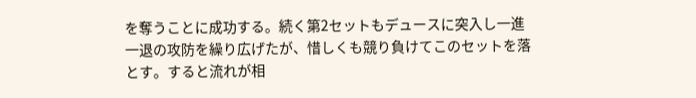を奪うことに成功する。続く第2セットもデュースに突入し一進一退の攻防を繰り広げたが、惜しくも競り負けてこのセットを落とす。すると流れが相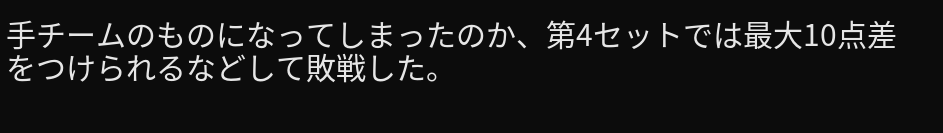手チームのものになってしまったのか、第4セットでは最大10点差をつけられるなどして敗戦した。